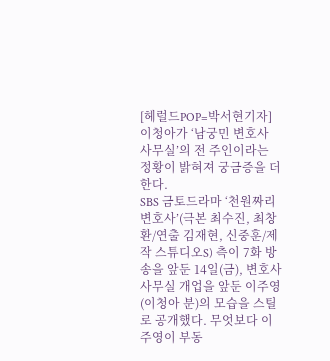[헤럴드POP=박서현기자]
이청아가 ‘남궁민 변호사 사무실’의 전 주인이라는 정황이 밝혀져 궁금증을 더한다.
SBS 금토드라마 ‘천원짜리 변호사’(극본 최수진, 최창환/연출 김재현, 신중훈/제작 스튜디오S) 측이 7화 방송을 앞둔 14일(금), 변호사 사무실 개업을 앞둔 이주영(이청아 분)의 모습을 스틸로 공개했다. 무엇보다 이주영이 부동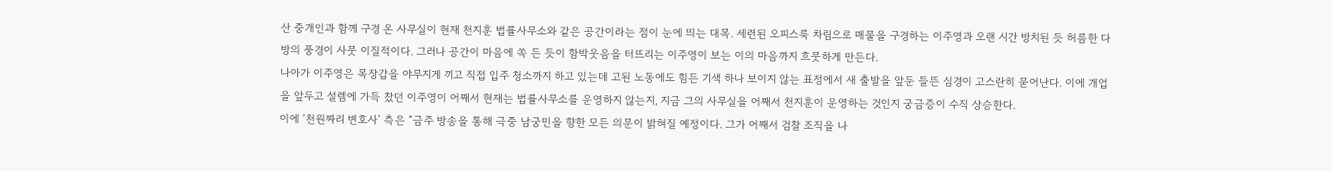산 중개인과 함께 구경 온 사무실이 현재 천지훈 법률사무소와 같은 공간이라는 점이 눈에 띄는 대목. 세련된 오피스룩 차림으로 매물을 구경하는 이주영과 오랜 시간 방치된 듯 허름한 다방의 풍경이 사뭇 이질적이다. 그러나 공간이 마음에 쏙 든 듯이 함박웃음을 터뜨리는 이주영이 보는 이의 마음까지 흐뭇하게 만든다.
나아가 이주영은 목장갑을 야무지게 끼고 직접 입주 청소까지 하고 있는데 고된 노동에도 힘든 기색 하나 보이지 않는 표정에서 새 출발을 앞둔 들뜬 심경이 고스란히 묻어난다. 이에 개업을 앞두고 설렘에 가득 찼던 이주영이 어째서 현재는 법률사무소를 운영하지 않는지, 지금 그의 사무실을 어째서 천지훈이 운영하는 것인지 궁금증이 수직 상승한다.
이에 ‘천원짜리 변호사’ 측은 “금주 방송을 통해 극중 남궁민을 향한 모든 의문이 밝혀질 예정이다. 그가 어째서 검찰 조직을 나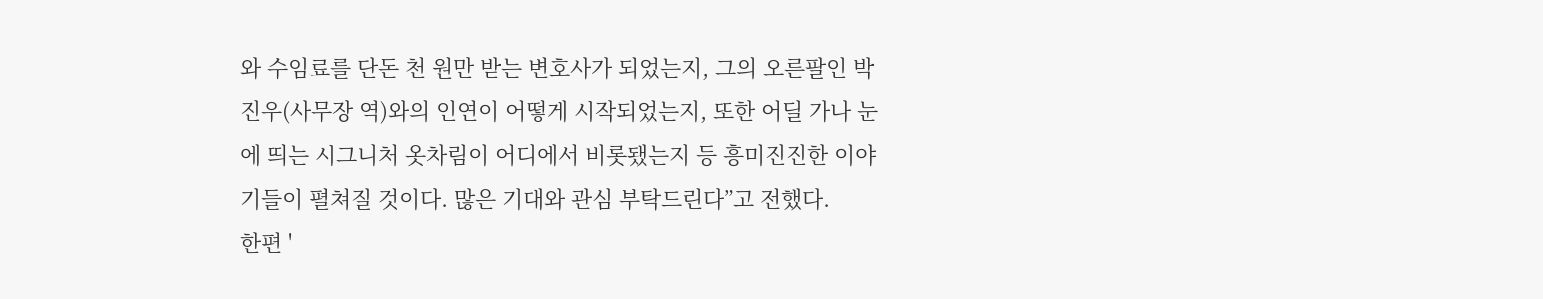와 수임료를 단돈 천 원만 받는 변호사가 되었는지, 그의 오른팔인 박진우(사무장 역)와의 인연이 어떻게 시작되었는지, 또한 어딜 가나 눈에 띄는 시그니처 옷차림이 어디에서 비롯됐는지 등 흥미진진한 이야기들이 펼쳐질 것이다. 많은 기대와 관심 부탁드린다”고 전했다.
한편 '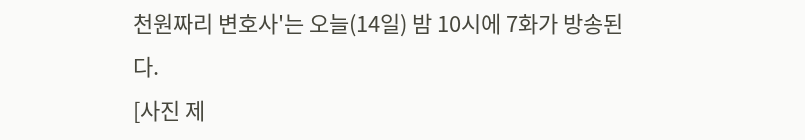천원짜리 변호사'는 오늘(14일) 밤 10시에 7화가 방송된다.
[사진 제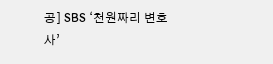공] SBS ‘천원짜리 변호사’